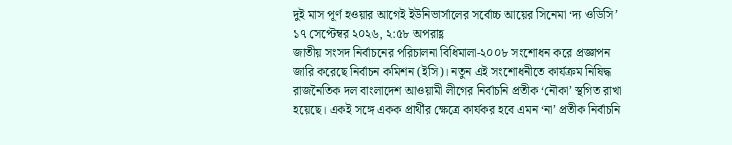দুই মাস পূর্ণ হওয়ার আগেই ইউনিভার্সালের সর্বোচ্চ আয়ের সিনেমা ‘দ্য ওডিসি’
১৭ সেপ্টেম্বর ২০২৬, ২:৫৮ অপরাহ্ণ
জাতীয় সংসদ নির্বাচনের পরিচালনা বিধিমালা-২০০৮ সংশোধন করে প্রজ্ঞাপন জারি করেছে নির্বাচন কমিশন (ইসি)। নতুন এই সংশোধনীতে কার্যক্রম নিষিদ্ধ রাজনৈতিক দল বাংলাদেশ আওয়ামী লীগের নির্বাচনি প্রতীক ‘নৌকা’ স্থগিত রাখা হয়েছে। একই সঙ্গে একক প্রার্থীর ক্ষেত্রে কার্যকর হবে এমন ‘না’ প্রতীক নির্বাচনি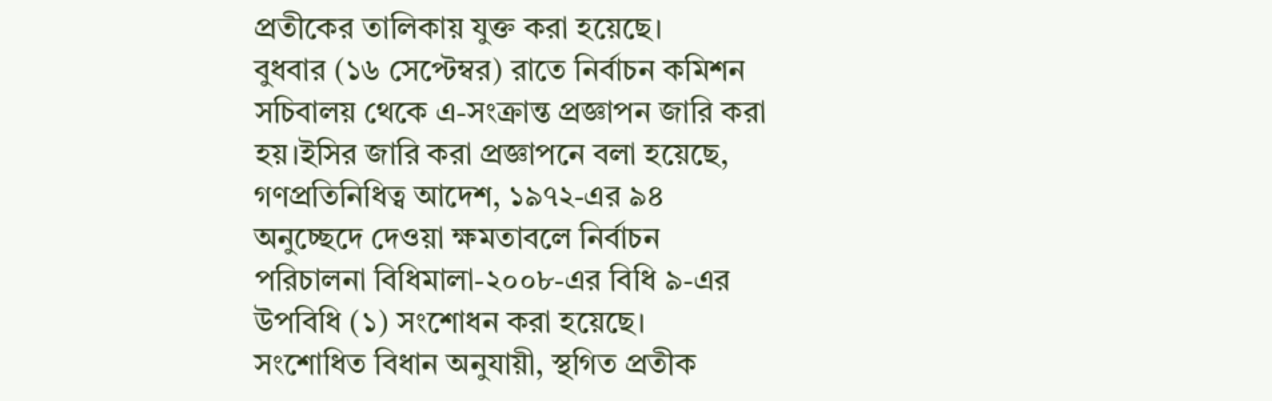প্রতীকের তালিকায় যুক্ত করা হয়েছে।
বুধবার (১৬ সেপ্টেম্বর) রাতে নির্বাচন কমিশন সচিবালয় থেকে এ-সংক্রান্ত প্রজ্ঞাপন জারি করা হয়।ইসির জারি করা প্রজ্ঞাপনে বলা হয়েছে, গণপ্রতিনিধিত্ব আদেশ, ১৯৭২-এর ৯৪ অনুচ্ছেদে দেওয়া ক্ষমতাবলে নির্বাচন পরিচালনা বিধিমালা-২০০৮-এর বিধি ৯-এর উপবিধি (১) সংশোধন করা হয়েছে।
সংশোধিত বিধান অনুযায়ী, স্থগিত প্রতীক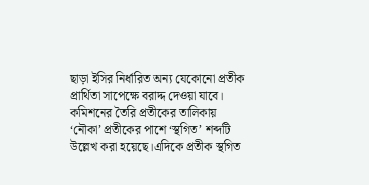ছাড়া ইসির নির্ধারিত অন্য যেকোনো প্রতীক প্রার্থিতা সাপেক্ষে বরাদ্দ দেওয়া যাবে। কমিশনের তৈরি প্রতীকের তালিকায় ‘নৌকা’ প্রতীকের পাশে ‘স্থগিত’ শব্দটি উল্লেখ করা হয়েছে।এদিকে প্রতীক স্থগিত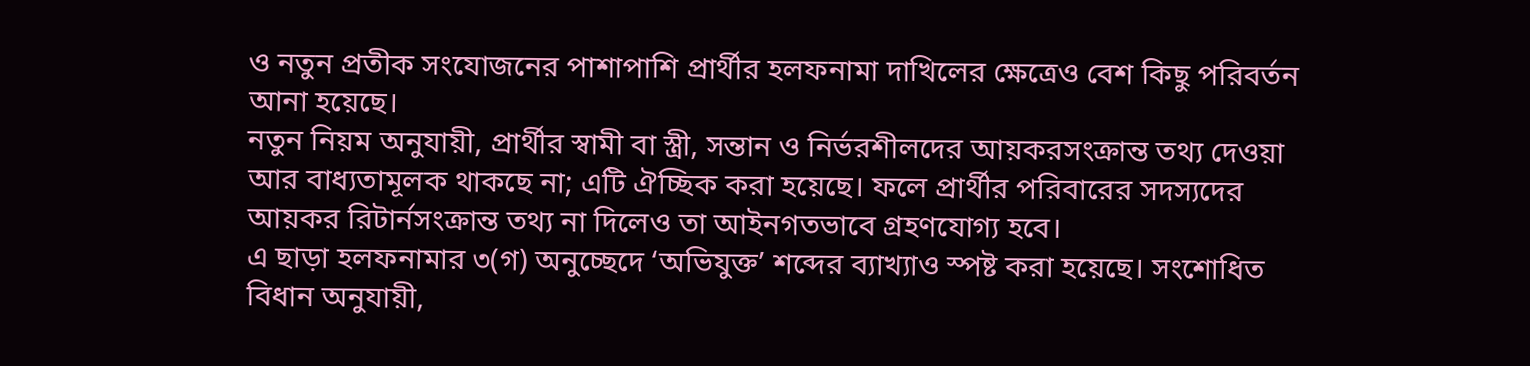ও নতুন প্রতীক সংযোজনের পাশাপাশি প্রার্থীর হলফনামা দাখিলের ক্ষেত্রেও বেশ কিছু পরিবর্তন আনা হয়েছে।
নতুন নিয়ম অনুযায়ী, প্রার্থীর স্বামী বা স্ত্রী, সন্তান ও নির্ভরশীলদের আয়করসংক্রান্ত তথ্য দেওয়া আর বাধ্যতামূলক থাকছে না; এটি ঐচ্ছিক করা হয়েছে। ফলে প্রার্থীর পরিবারের সদস্যদের আয়কর রিটার্নসংক্রান্ত তথ্য না দিলেও তা আইনগতভাবে গ্রহণযোগ্য হবে।
এ ছাড়া হলফনামার ৩(গ) অনুচ্ছেদে ‘অভিযুক্ত’ শব্দের ব্যাখ্যাও স্পষ্ট করা হয়েছে। সংশোধিত বিধান অনুযায়ী,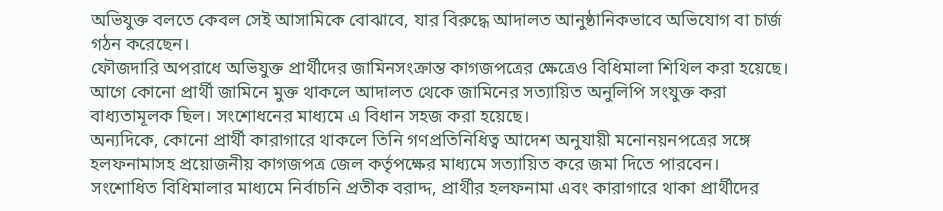অভিযুক্ত বলতে কেবল সেই আসামিকে বোঝাবে, যার বিরুদ্ধে আদালত আনুষ্ঠানিকভাবে অভিযোগ বা চার্জ গঠন করেছেন।
ফৌজদারি অপরাধে অভিযুক্ত প্রার্থীদের জামিনসংক্রান্ত কাগজপত্রের ক্ষেত্রেও বিধিমালা শিথিল করা হয়েছে। আগে কোনো প্রার্থী জামিনে মুক্ত থাকলে আদালত থেকে জামিনের সত্যায়িত অনুলিপি সংযুক্ত করা বাধ্যতামূলক ছিল। সংশোধনের মাধ্যমে এ বিধান সহজ করা হয়েছে।
অন্যদিকে, কোনো প্রার্থী কারাগারে থাকলে তিনি গণপ্রতিনিধিত্ব আদেশ অনুযায়ী মনোনয়নপত্রের সঙ্গে হলফনামাসহ প্রয়োজনীয় কাগজপত্র জেল কর্তৃপক্ষের মাধ্যমে সত্যায়িত করে জমা দিতে পারবেন।
সংশোধিত বিধিমালার মাধ্যমে নির্বাচনি প্রতীক বরাদ্দ, প্রার্থীর হলফনামা এবং কারাগারে থাকা প্রার্থীদের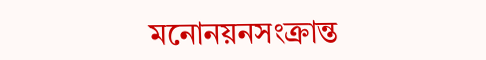মনোনয়নসংক্রান্ত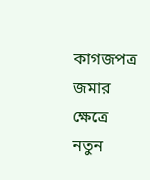কাগজপত্র জমার ক্ষেত্রে নতুন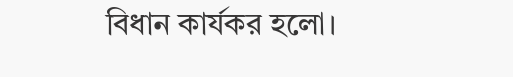বিধান কার্যকর হলো।